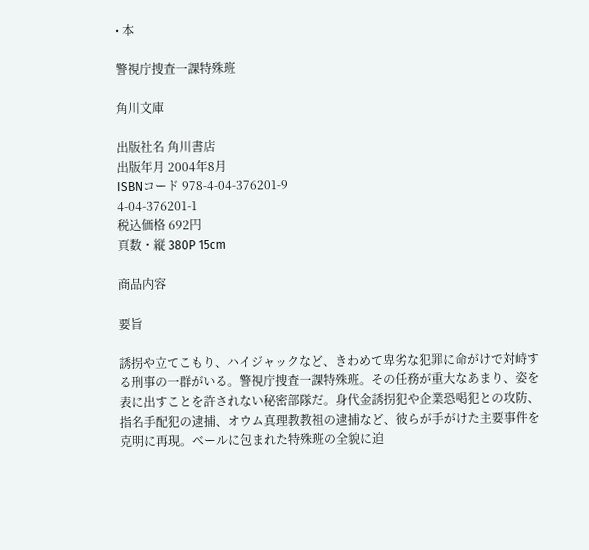• 本

警視庁捜査一課特殊班

角川文庫

出版社名 角川書店
出版年月 2004年8月
ISBNコード 978-4-04-376201-9
4-04-376201-1
税込価格 692円
頁数・縦 380P 15cm

商品内容

要旨

誘拐や立てこもり、ハイジャックなど、きわめて卑劣な犯罪に命がけで対峙する刑事の一群がいる。警視庁捜査一課特殊班。その任務が重大なあまり、姿を表に出すことを許されない秘密部隊だ。身代金誘拐犯や企業恐喝犯との攻防、指名手配犯の逮捕、オウム真理教教祖の逮捕など、彼らが手がけた主要事件を克明に再現。ベールに包まれた特殊班の全貌に迫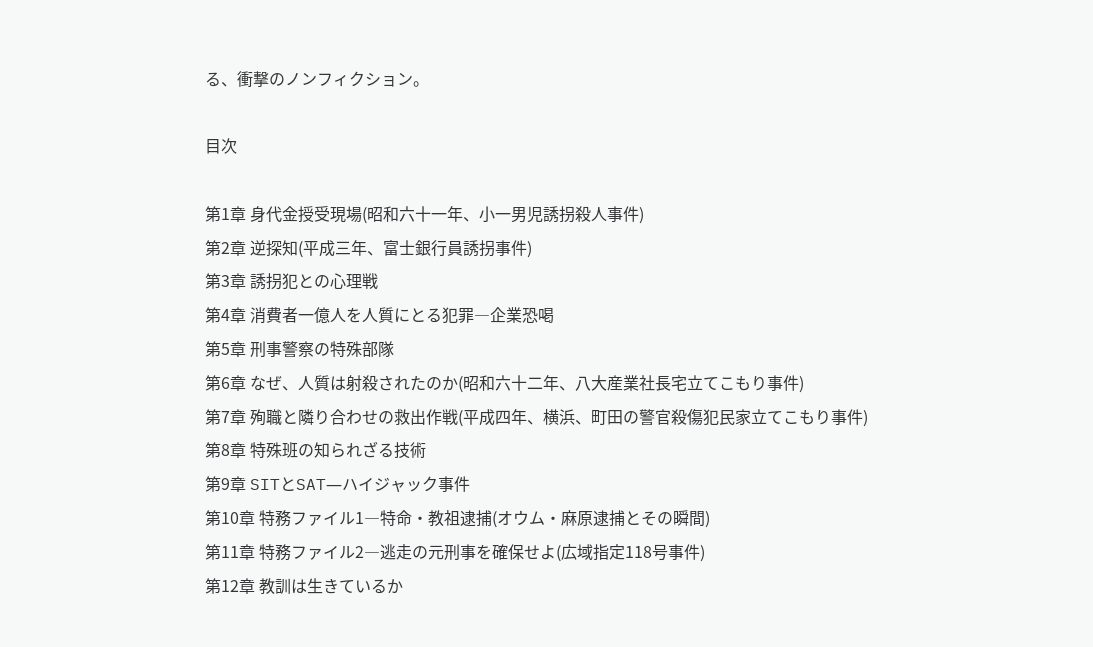る、衝撃のノンフィクション。

目次

第1章 身代金授受現場(昭和六十一年、小一男児誘拐殺人事件)
第2章 逆探知(平成三年、富士銀行員誘拐事件)
第3章 誘拐犯との心理戦
第4章 消費者一億人を人質にとる犯罪―企業恐喝
第5章 刑事警察の特殊部隊
第6章 なぜ、人質は射殺されたのか(昭和六十二年、八大産業社長宅立てこもり事件)
第7章 殉職と隣り合わせの救出作戦(平成四年、横浜、町田の警官殺傷犯民家立てこもり事件)
第8章 特殊班の知られざる技術
第9章 SITとSAT―ハイジャック事件
第10章 特務ファイル1―特命・教祖逮捕(オウム・麻原逮捕とその瞬間)
第11章 特務ファイル2―逃走の元刑事を確保せよ(広域指定118号事件)
第12章 教訓は生きているか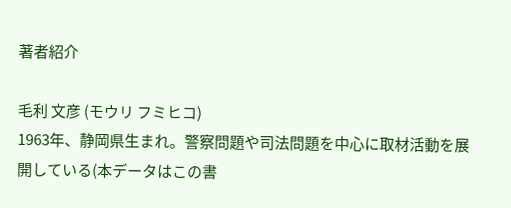著者紹介

毛利 文彦 (モウリ フミヒコ)
1963年、静岡県生まれ。警察問題や司法問題を中心に取材活動を展開している(本データはこの書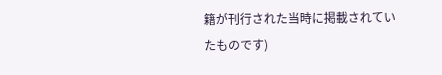籍が刊行された当時に掲載されていたものです)